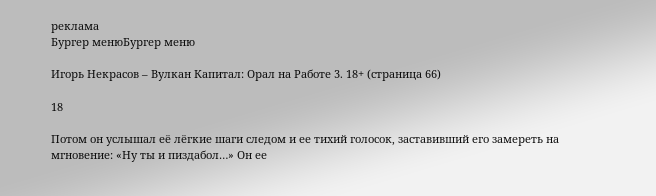реклама
Бургер менюБургер меню

Игорь Некрасов – Вулкан Капитал: Орал на Работе 3. 18+ (страница 66)

18

Потом он услышал её лёгкие шаги следом и ее тихий голосок, заставивший его замереть на мгновение: «Ну ты и пиздабол…» Он ее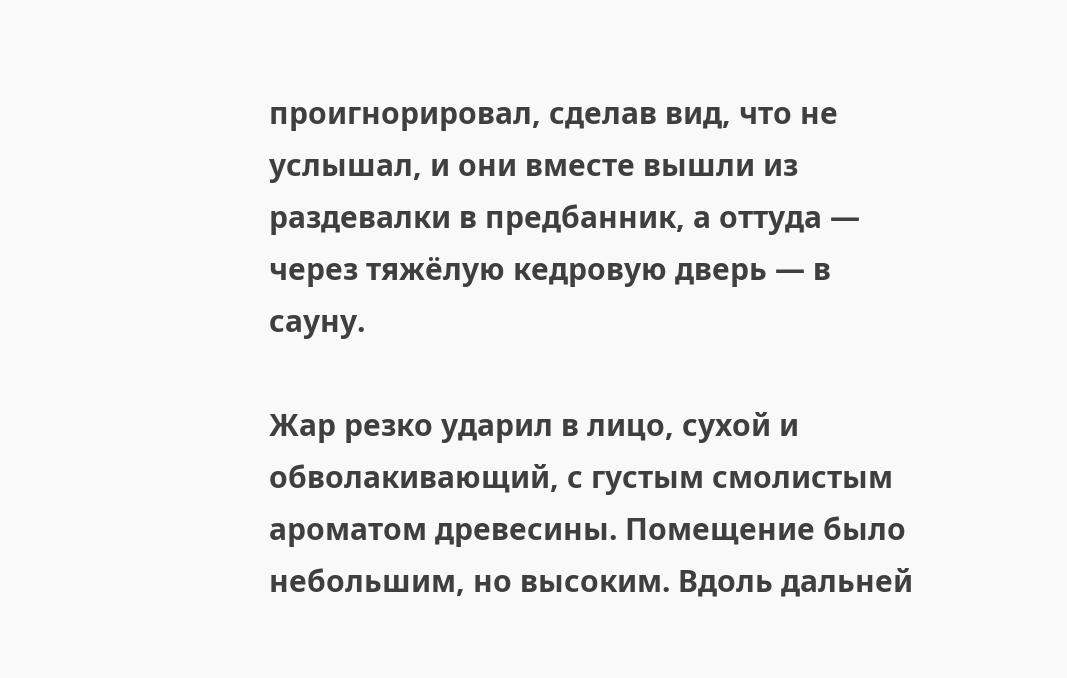проигнорировал, сделав вид, что не услышал, и они вместе вышли из раздевалки в предбанник, а оттуда — через тяжёлую кедровую дверь — в сауну.

Жар резко ударил в лицо, сухой и обволакивающий, с густым смолистым ароматом древесины. Помещение было небольшим, но высоким. Вдоль дальней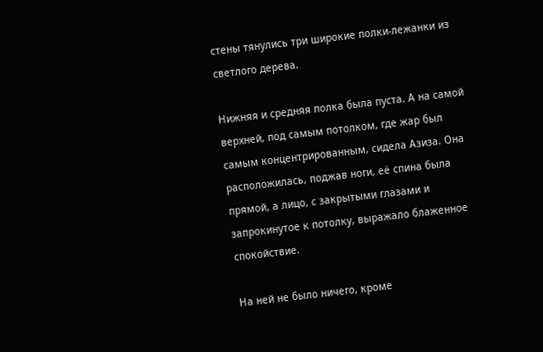стены тянулись три широкие полки-лежанки из светлого дерева.

Нижняя и средняя полка была пуста. А на самой верхней, под самым потолком, где жар был самым концентрированным, сидела Азиза. Она расположилась, поджав ноги, её спина была прямой, а лицо, с закрытыми глазами и запрокинутое к потолку, выражало блаженное спокойствие.

На ней не было ничего, кроме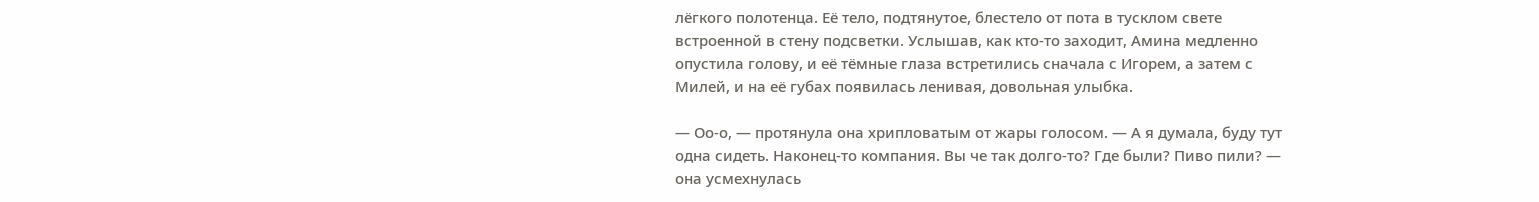лёгкого полотенца. Её тело, подтянутое, блестело от пота в тусклом свете встроенной в стену подсветки. Услышав, как кто-то заходит, Амина медленно опустила голову, и её тёмные глаза встретились сначала с Игорем, а затем с Милей, и на её губах появилась ленивая, довольная улыбка.

— Оо-о, — протянула она хрипловатым от жары голосом. — А я думала, буду тут одна сидеть. Наконец-то компания. Вы че так долго-то? Где были? Пиво пили? — она усмехнулась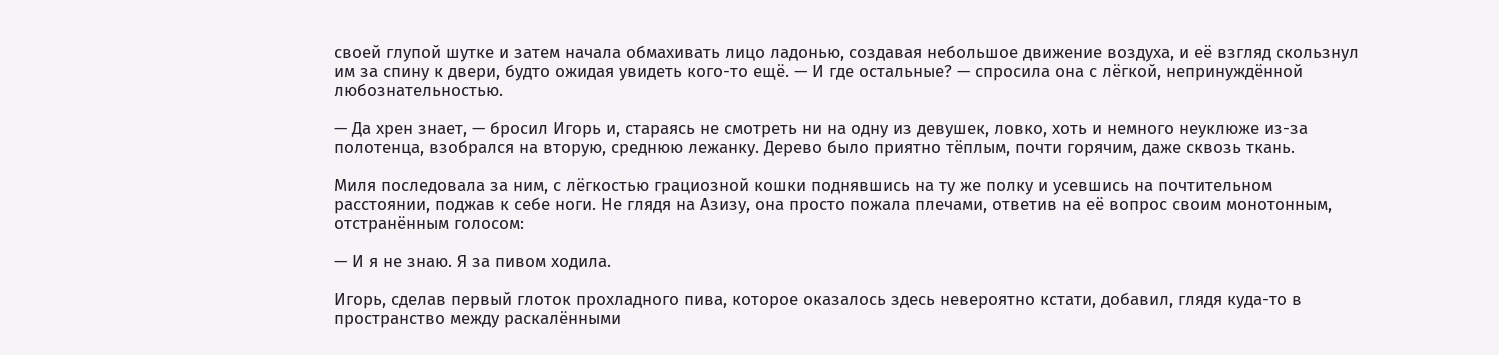своей глупой шутке и затем начала обмахивать лицо ладонью, создавая небольшое движение воздуха, и её взгляд скользнул им за спину к двери, будто ожидая увидеть кого-то ещё. — И где остальные? — спросила она с лёгкой, непринуждённой любознательностью.

— Да хрен знает, — бросил Игорь и, стараясь не смотреть ни на одну из девушек, ловко, хоть и немного неуклюже из-за полотенца, взобрался на вторую, среднюю лежанку. Дерево было приятно тёплым, почти горячим, даже сквозь ткань.

Миля последовала за ним, с лёгкостью грациозной кошки поднявшись на ту же полку и усевшись на почтительном расстоянии, поджав к себе ноги. Не глядя на Азизу, она просто пожала плечами, ответив на её вопрос своим монотонным, отстранённым голосом:

— И я не знаю. Я за пивом ходила.

Игорь, сделав первый глоток прохладного пива, которое оказалось здесь невероятно кстати, добавил, глядя куда-то в пространство между раскалёнными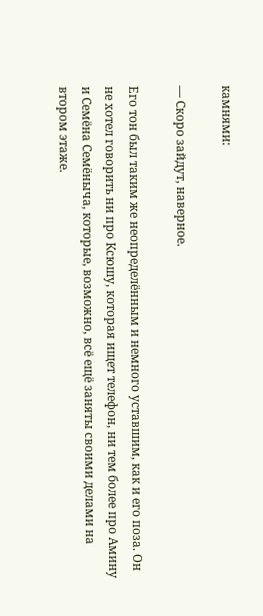камнями:

— Скоро зайдут, наверное.

Его тон был таким же неопределённым и немного уставшим, как и его поза. Он не хотел говорить ни про Ксюшу, которая ищет телефон, ни тем более про Амину и Семёна Семёныча, которые, возможно, всё ещё заняты своими делами на втором этаже.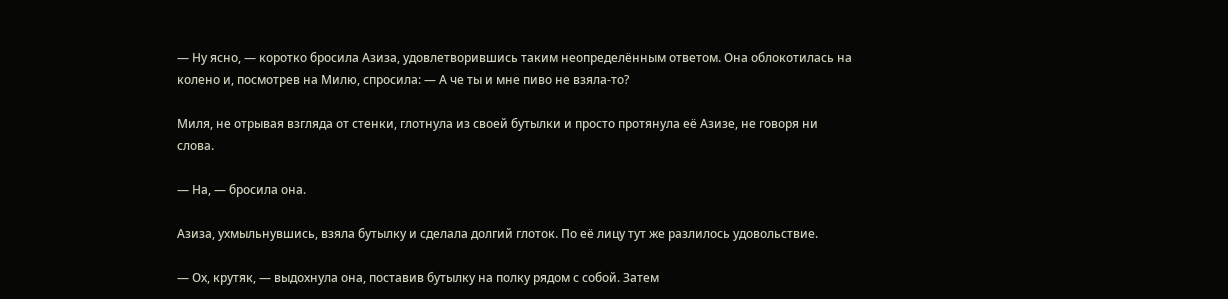— Ну ясно, — коротко бросила Азиза, удовлетворившись таким неопределённым ответом. Она облокотилась на колено и, посмотрев на Милю, спросила: — А че ты и мне пиво не взяла-то?

Миля, не отрывая взгляда от стенки, глотнула из своей бутылки и просто протянула её Азизе, не говоря ни слова.

— На, — бросила она.

Азиза, ухмыльнувшись, взяла бутылку и сделала долгий глоток. По её лицу тут же разлилось удовольствие.

— Ох, крутяк, — выдохнула она, поставив бутылку на полку рядом с собой. Затем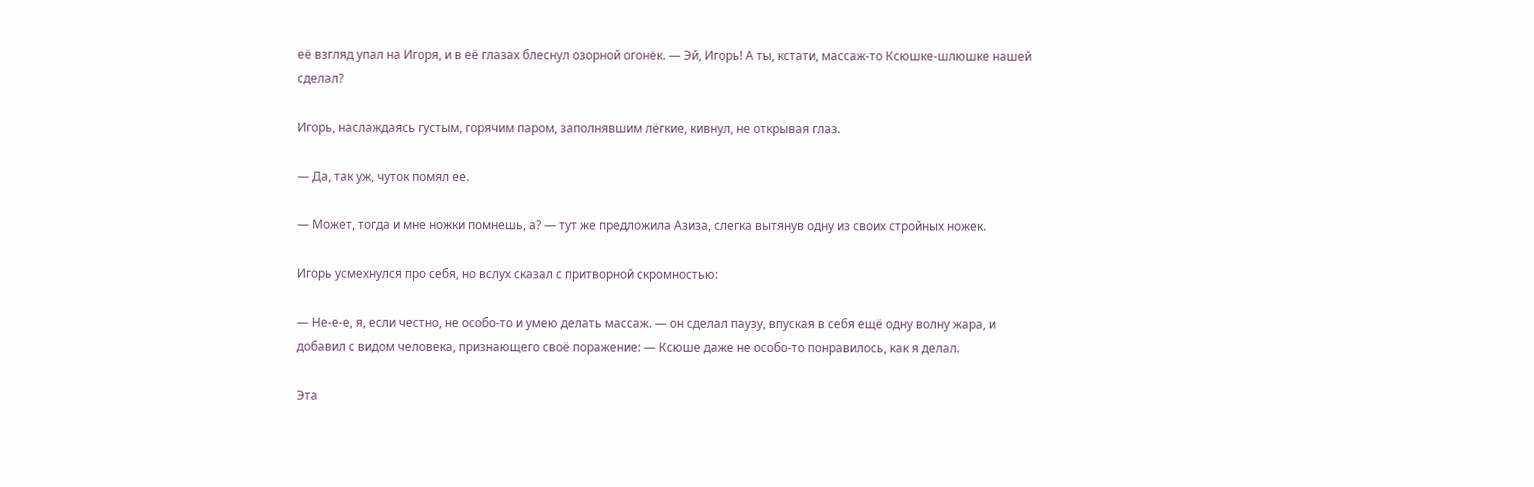её взгляд упал на Игоря, и в её глазах блеснул озорной огонёк. — Эй, Игорь! А ты, кстати, массаж-то Ксюшке-шлюшке нашей сделал?

Игорь, наслаждаясь густым, горячим паром, заполнявшим лёгкие, кивнул, не открывая глаз.

— Да, так уж, чуток помял ее.

— Может, тогда и мне ножки помнешь, а? — тут же предложила Азиза, слегка вытянув одну из своих стройных ножек.

Игорь усмехнулся про себя, но вслух сказал с притворной скромностью:

— Не-е-е, я, если честно, не особо-то и умею делать массаж. — он сделал паузу, впуская в себя ещё одну волну жара, и добавил с видом человека, признающего своё поражение: — Ксюше даже не особо-то понравилось, как я делал.

Эта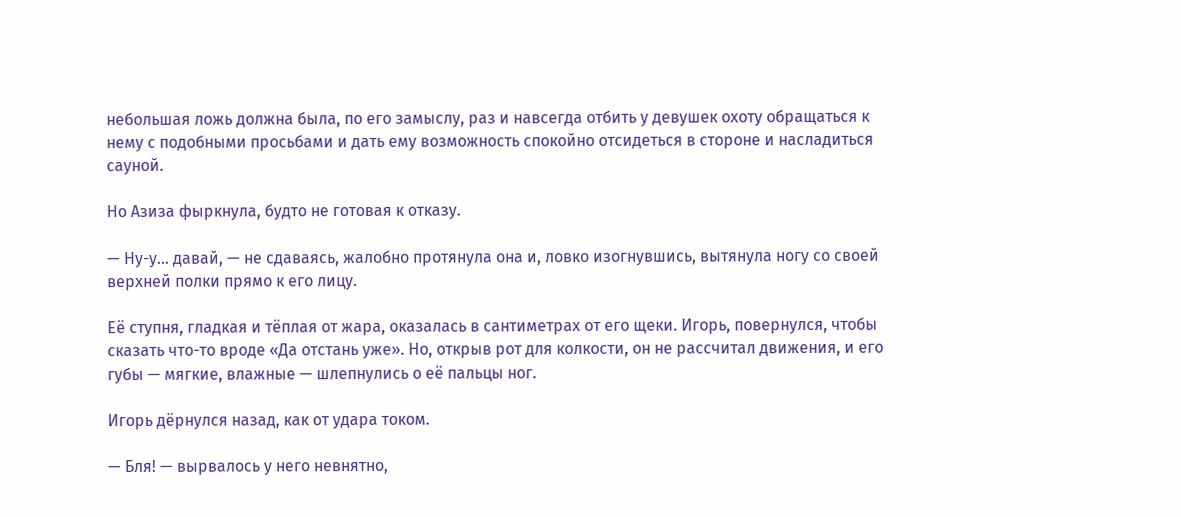небольшая ложь должна была, по его замыслу, раз и навсегда отбить у девушек охоту обращаться к нему с подобными просьбами и дать ему возможность спокойно отсидеться в стороне и насладиться сауной.

Но Азиза фыркнула, будто не готовая к отказу.

— Ну-у… давай, — не сдаваясь, жалобно протянула она и, ловко изогнувшись, вытянула ногу со своей верхней полки прямо к его лицу.

Её ступня, гладкая и тёплая от жара, оказалась в сантиметрах от его щеки. Игорь, повернулся, чтобы сказать что-то вроде «Да отстань уже». Но, открыв рот для колкости, он не рассчитал движения, и его губы — мягкие, влажные — шлепнулись о её пальцы ног.

Игорь дёрнулся назад, как от удара током.

— Бля! — вырвалось у него невнятно,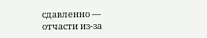сдавленно — отчасти из-за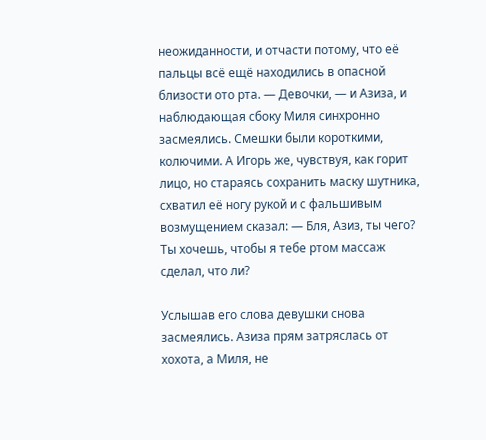неожиданности, и отчасти потому, что её пальцы всё ещё находились в опасной близости ото рта. — Девочки, — и Азиза, и наблюдающая сбоку Миля синхронно засмеялись. Смешки были короткими, колючими. А Игорь же, чувствуя, как горит лицо, но стараясь сохранить маску шутника, схватил её ногу рукой и с фальшивым возмущением сказал: — Бля, Азиз, ты чего? Ты хочешь, чтобы я тебе ртом массаж сделал, что ли?

Услышав его слова девушки снова засмеялись. Азиза прям затряслась от хохота, а Миля, не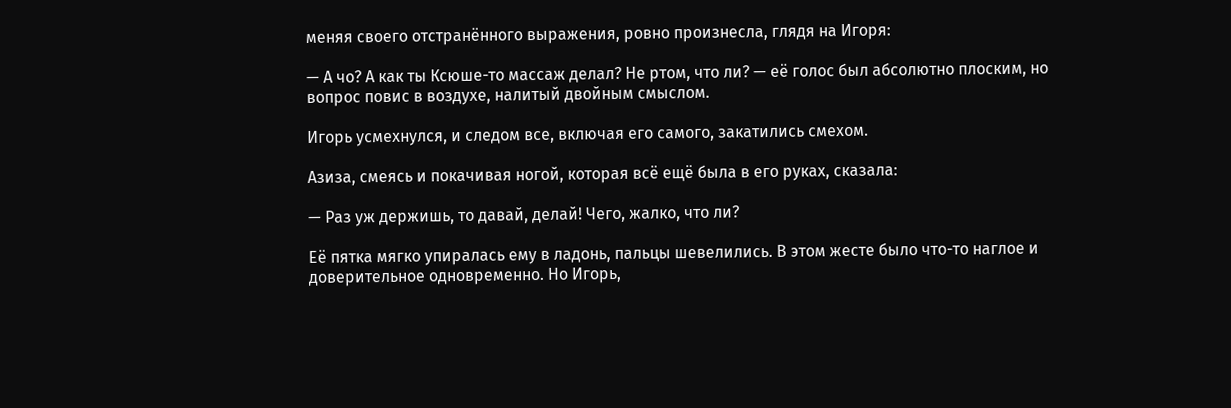меняя своего отстранённого выражения, ровно произнесла, глядя на Игоря:

— А чо? А как ты Ксюше-то массаж делал? Не ртом, что ли? — её голос был абсолютно плоским, но вопрос повис в воздухе, налитый двойным смыслом.

Игорь усмехнулся, и следом все, включая его самого, закатились смехом.

Азиза, смеясь и покачивая ногой, которая всё ещё была в его руках, сказала:

— Раз уж держишь, то давай, делай! Чего, жалко, что ли?

Её пятка мягко упиралась ему в ладонь, пальцы шевелились. В этом жесте было что-то наглое и доверительное одновременно. Но Игорь,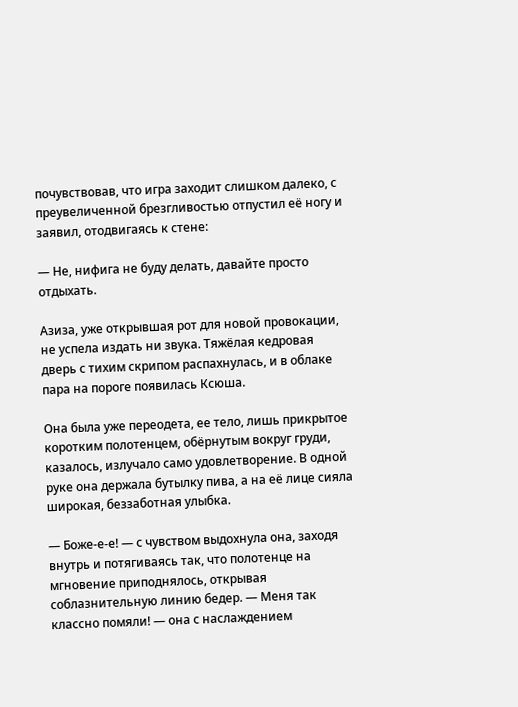почувствовав, что игра заходит слишком далеко, с преувеличенной брезгливостью отпустил её ногу и заявил, отодвигаясь к стене:

— Не, нифига не буду делать, давайте просто отдыхать.

Азиза, уже открывшая рот для новой провокации, не успела издать ни звука. Тяжёлая кедровая дверь с тихим скрипом распахнулась, и в облаке пара на пороге появилась Ксюша.

Она была уже переодета, ее тело, лишь прикрытое коротким полотенцем, обёрнутым вокруг груди, казалось, излучало само удовлетворение. В одной руке она держала бутылку пива, а на её лице сияла широкая, беззаботная улыбка.

— Боже-е-е! — с чувством выдохнула она, заходя внутрь и потягиваясь так, что полотенце на мгновение приподнялось, открывая соблазнительную линию бедер. — Меня так классно помяли! — она с наслаждением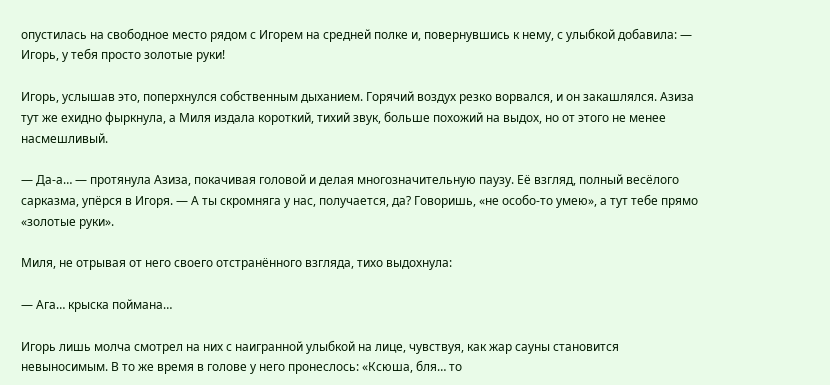опустилась на свободное место рядом с Игорем на средней полке и, повернувшись к нему, с улыбкой добавила: — Игорь, у тебя просто золотые руки!

Игорь, услышав это, поперхнулся собственным дыханием. Горячий воздух резко ворвался, и он закашлялся. Азиза тут же ехидно фыркнула, а Миля издала короткий, тихий звук, больше похожий на выдох, но от этого не менее насмешливый.

— Да-а… — протянула Азиза, покачивая головой и делая многозначительную паузу. Её взгляд, полный весёлого сарказма, упёрся в Игоря. — А ты скромняга у нас, получается, да? Говоришь, «не особо-то умею», а тут тебе прямо «золотые руки».

Миля, не отрывая от него своего отстранённого взгляда, тихо выдохнула:

— Ага… крыска поймана…

Игорь лишь молча смотрел на них с наигранной улыбкой на лице, чувствуя, как жар сауны становится невыносимым. В то же время в голове у него пронеслось: «Ксюша, бля… то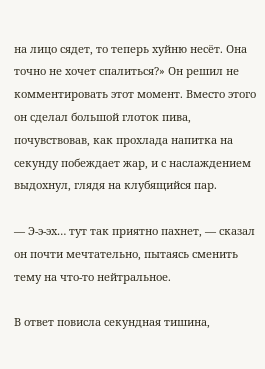на лицо сядет, то теперь хуйню несёт. Она точно не хочет спалиться?» Он решил не комментировать этот момент. Вместо этого он сделал большой глоток пива, почувствовав, как прохлада напитка на секунду побеждает жар, и с наслаждением выдохнул, глядя на клубящийся пар.

— Э-э-эх… тут так приятно пахнет, — сказал он почти мечтательно, пытаясь сменить тему на что-то нейтральное.

В ответ повисла секундная тишина,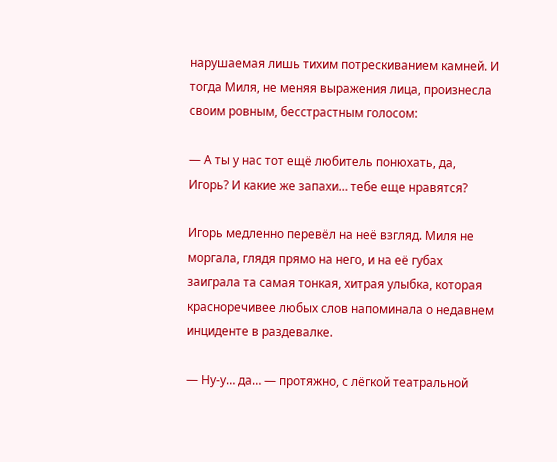нарушаемая лишь тихим потрескиванием камней. И тогда Миля, не меняя выражения лица, произнесла своим ровным, бесстрастным голосом:

— А ты у нас тот ещё любитель понюхать, да, Игорь? И какие же запахи… тебе еще нравятся?

Игорь медленно перевёл на неё взгляд. Миля не моргала, глядя прямо на него, и на её губах заиграла та самая тонкая, хитрая улыбка, которая красноречивее любых слов напоминала о недавнем инциденте в раздевалке.

— Ну-у… да… — протяжно, с лёгкой театральной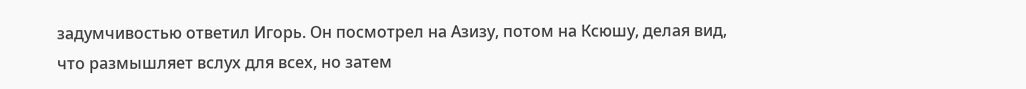задумчивостью ответил Игорь. Он посмотрел на Азизу, потом на Ксюшу, делая вид, что размышляет вслух для всех, но затем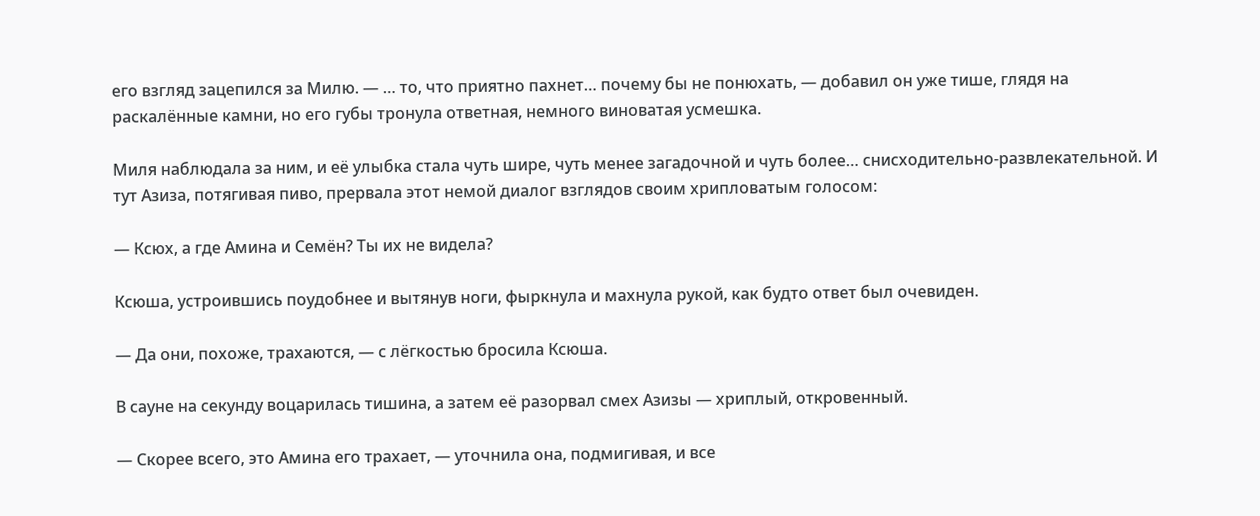его взгляд зацепился за Милю. — … то, что приятно пахнет… почему бы не понюхать, — добавил он уже тише, глядя на раскалённые камни, но его губы тронула ответная, немного виноватая усмешка.

Миля наблюдала за ним, и её улыбка стала чуть шире, чуть менее загадочной и чуть более… снисходительно-развлекательной. И тут Азиза, потягивая пиво, прервала этот немой диалог взглядов своим хрипловатым голосом:

— Ксюх, а где Амина и Семён? Ты их не видела?

Ксюша, устроившись поудобнее и вытянув ноги, фыркнула и махнула рукой, как будто ответ был очевиден.

— Да они, похоже, трахаются, — с лёгкостью бросила Ксюша.

В сауне на секунду воцарилась тишина, а затем её разорвал смех Азизы — хриплый, откровенный.

— Скорее всего, это Амина его трахает, — уточнила она, подмигивая, и все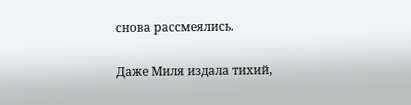снова рассмеялись.

Даже Миля издала тихий,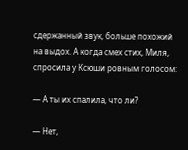сдержанный звук, больше похожий на выдох. А когда смех стих, Миля, спросила у Ксюши ровным голосом:

— А ты их спалила, что ли?

— Нет,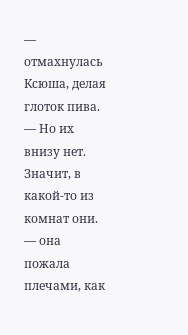— отмахнулась Ксюша, делая глоток пива. — Но их внизу нет. Значит, в какой-то из комнат они. — она пожала плечами, как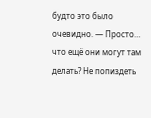будто это было очевидно. — Просто… что ещё они могут там делать? Не попиздеть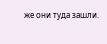же они туда зашли.